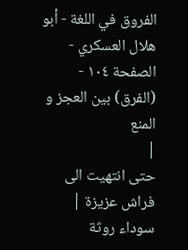الفروق في اللغة - أبو هلال العسكري - الصفحة ١٠٤ - (الفرق) بين العجز و المنع
|
حتى انتهيت الى فراش عزيزة |
سوداء روثة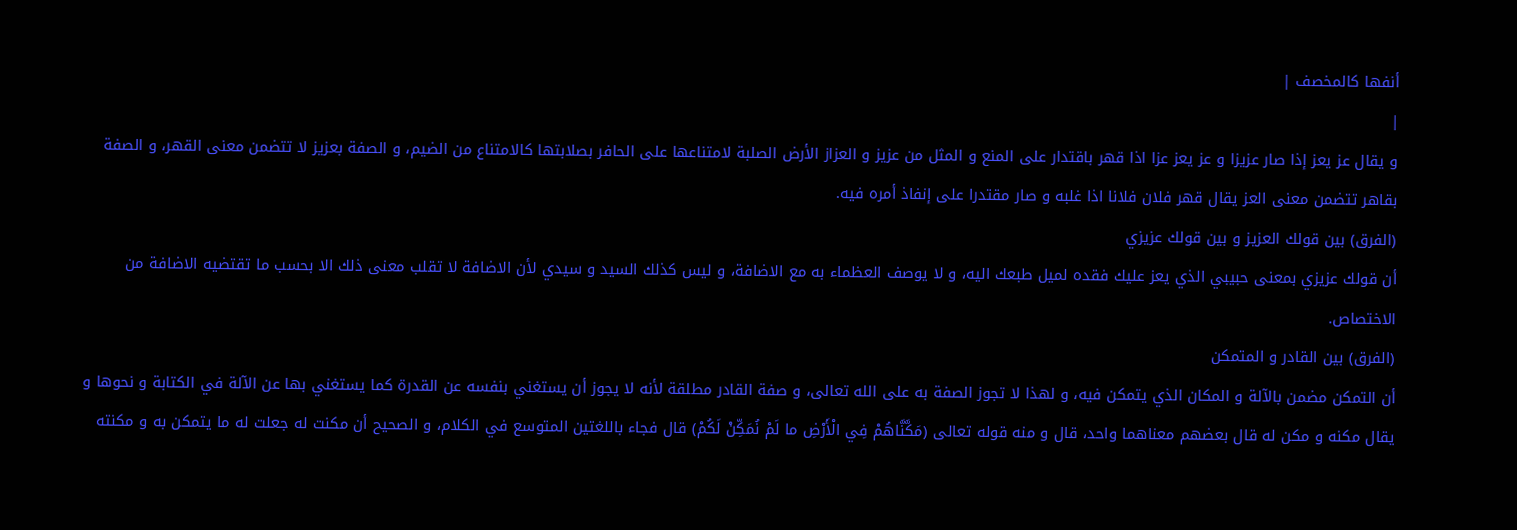أنفها كالمخصف |
|
و يقال عز يعز إذا صار عزيزا و عز يعز عزا اذا قهر باقتدار على المنع و المثل من عزيز و العزاز الأرض الصلبة لامتناعها على الحافر بصلابتها كالامتناع من الضيم، و الصفة بعزيز لا تتضمن معنى القهر، و الصفة بقاهر تتضمن معنى العز يقال قهر فلان فلانا اذا غلبه و صار مقتدرا على إنفاذ أمره فيه.
(الفرق) بين قولك العزيز و بين قولك عزيزي
أن قولك عزيزي بمعنى حبيبي الذي يعز عليك فقده لميل طبعك اليه، و لا يوصف العظماء به مع الاضافة، و ليس كذلك السيد و سيدي لأن الاضافة لا تقلب معنى ذلك الا بحسب ما تقتضيه الاضافة من الاختصاص.
(الفرق) بين القادر و المتمكن
أن التمكن مضمن بالآلة و المكان الذي يتمكن فيه، و لهذا لا تجوز الصفة به على الله تعالى، و صفة القادر مطلقة لأنه لا يجوز أن يستغني بنفسه عن القدرة كما يستغني بها عن الآلة في الكتابة و نحوها و يقال مكنه و مكن له قال بعضهم معناهما واحد، قال و منه قوله تعالى (مَكَّنَّاهُمْ فِي الْأَرْضِ ما لَمْ نُمَكِّنْ لَكُمْ) قال فجاء باللغتين المتوسع في الكلام، و الصحيح أن مكنت له جعلت له ما يتمكن به و مكنته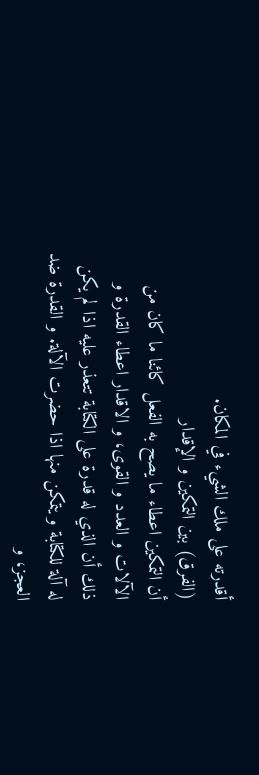أقدرته على ملك الشيء في المكان.
(الفرق) بين التمكين و الإقدار
أن التمكين اعطاء ما يصح به الفعل كائنا ما كان من الآلات و العدد و القوى، و الاقدار اعطاء القدرة و ذلك أن الذي له قدرة على الكتابة تتعذر عليه اذا لم يكن له آلة للكتابة و يتمكن منها اذا حضرت الآلة. و القدرة ضد العجز، و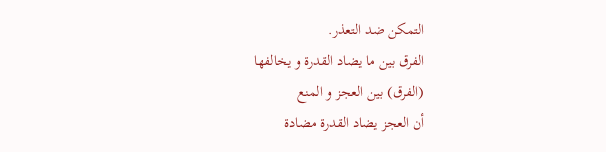التمكن ضد التعذر.
الفرق بين ما يضاد القدرة و يخالفها
(الفرق) بين العجز و المنع
أن العجز يضاد القدرة مضادة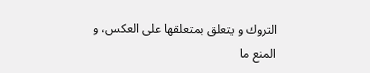التروك و يتعلق بمتعلقها على العكس، و المنع ما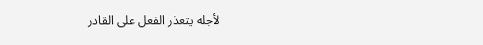لأجله يتعذر الفعل على القادر